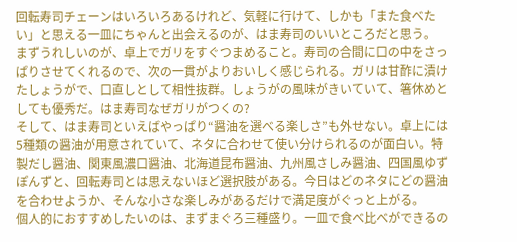回転寿司チェーンはいろいろあるけれど、気軽に行けて、しかも「また食べたい」と思える一皿にちゃんと出会えるのが、はま寿司のいいところだと思う。
まずうれしいのが、卓上でガリをすぐつまめること。寿司の合間に口の中をさっぱりさせてくれるので、次の一貫がよりおいしく感じられる。ガリは甘酢に漬けたしょうがで、口直しとして相性抜群。しょうがの風味がきいていて、箸休めとしても優秀だ。はま寿司なぜガリがつくの?
そして、はま寿司といえばやっぱり“醤油を選べる楽しさ”も外せない。卓上には5種類の醤油が用意されていて、ネタに合わせて使い分けられるのが面白い。特製だし醤油、関東風濃口醤油、北海道昆布醤油、九州風さしみ醤油、四国風ゆずぽんずと、回転寿司とは思えないほど選択肢がある。今日はどのネタにどの醤油を合わせようか、そんな小さな楽しみがあるだけで満足度がぐっと上がる。
個人的におすすめしたいのは、まずまぐろ三種盛り。一皿で食べ比べができるの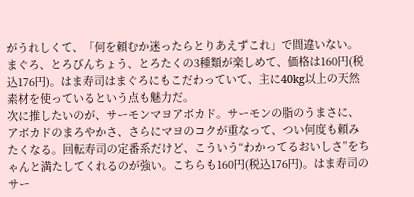がうれしくて、「何を頼むか迷ったらとりあえずこれ」で間違いない。まぐろ、とろびんちょう、とろたくの3種類が楽しめて、価格は160円(税込176円)。はま寿司はまぐろにもこだわっていて、主に40kg以上の天然素材を使っているという点も魅力だ。
次に推したいのが、サーモンマヨアボカド。サーモンの脂のうまさに、アボカドのまろやかさ、さらにマヨのコクが重なって、つい何度も頼みたくなる。回転寿司の定番系だけど、こういう“わかってるおいしさ”をちゃんと満たしてくれるのが強い。こちらも160円(税込176円)。はま寿司のサー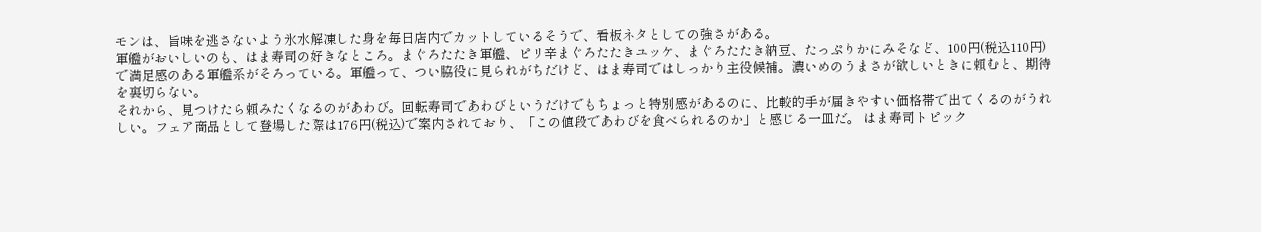モンは、旨味を逃さないよう氷水解凍した身を毎日店内でカットしているそうで、看板ネタとしての強さがある。
軍艦がおいしいのも、はま寿司の好きなところ。まぐろたたき軍艦、ピリ辛まぐろたたきユッケ、まぐろたたき納豆、たっぷりかにみそなど、100円(税込110円)で満足感のある軍艦系がそろっている。軍艦って、つい脇役に見られがちだけど、はま寿司ではしっかり主役候補。濃いめのうまさが欲しいときに頼むと、期待を裏切らない。
それから、見つけたら頼みたくなるのがあわび。回転寿司であわびというだけでもちょっと特別感があるのに、比較的手が届きやすい価格帯で出てくるのがうれしい。フェア商品として登場した際は176円(税込)で案内されており、「この値段であわびを食べられるのか」と感じる一皿だ。 はま寿司トピック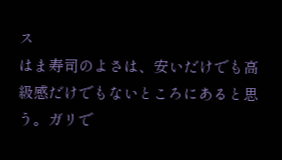ス
はま寿司のよさは、安いだけでも高級感だけでもないところにあると思う。ガリで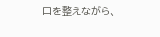口を整えながら、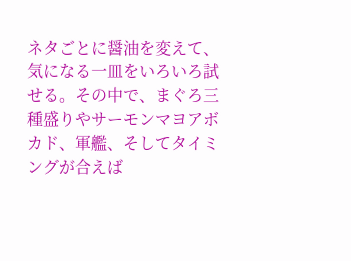ネタごとに醤油を変えて、気になる一皿をいろいろ試せる。その中で、まぐろ三種盛りやサーモンマヨアボカド、軍艦、そしてタイミングが合えば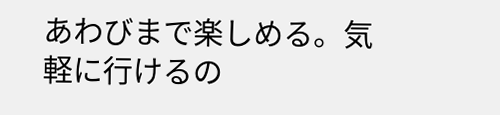あわびまで楽しめる。気軽に行けるの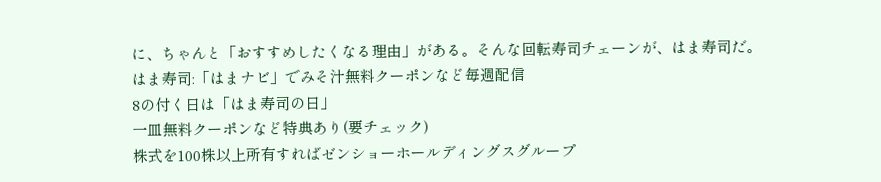に、ちゃんと「おすすめしたくなる理由」がある。そんな回転寿司チェーンが、はま寿司だ。
はま寿司:「はまナビ」でみそ汁無料クーポンなど毎週配信
8の付く日は「はま寿司の日」
一皿無料クーポンなど特典あり(要チェック)
株式を100株以上所有すればゼンショーホールディングスグループ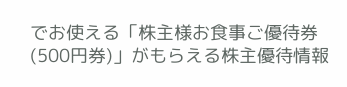でお使える「株主様お食事ご優待券(500円券)」がもらえる株主優待情報